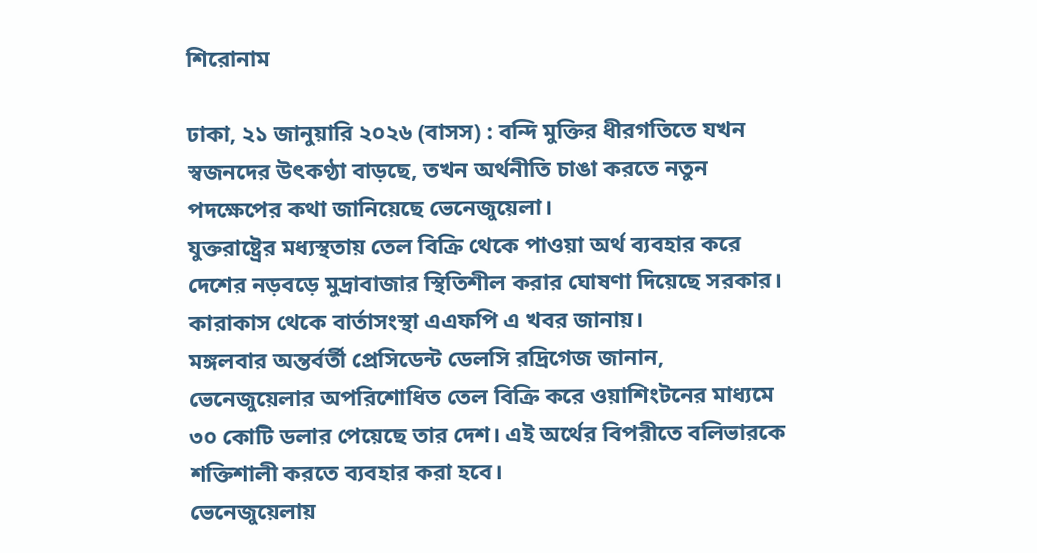শিরোনাম

ঢাকা, ২১ জানুয়ারি ২০২৬ (বাসস) : বন্দি মুক্তির ধীরগতিতে যখন স্বজনদের উৎকণ্ঠা বাড়ছে, তখন অর্থনীতি চাঙা করতে নতুন পদক্ষেপের কথা জানিয়েছে ভেনেজুয়েলা।
যুক্তরাষ্ট্রের মধ্যস্থতায় তেল বিক্রি থেকে পাওয়া অর্থ ব্যবহার করে দেশের নড়বড়ে মুদ্রাবাজার স্থিতিশীল করার ঘোষণা দিয়েছে সরকার।
কারাকাস থেকে বার্তাসংস্থা এএফপি এ খবর জানায়।
মঙ্গলবার অন্তর্বর্তী প্রেসিডেন্ট ডেলসি রদ্রিগেজ জানান, ভেনেজুয়েলার অপরিশোধিত তেল বিক্রি করে ওয়াশিংটনের মাধ্যমে ৩০ কোটি ডলার পেয়েছে তার দেশ। এই অর্থের বিপরীতে বলিভারকে শক্তিশালী করতে ব্যবহার করা হবে।
ভেনেজুয়েলায়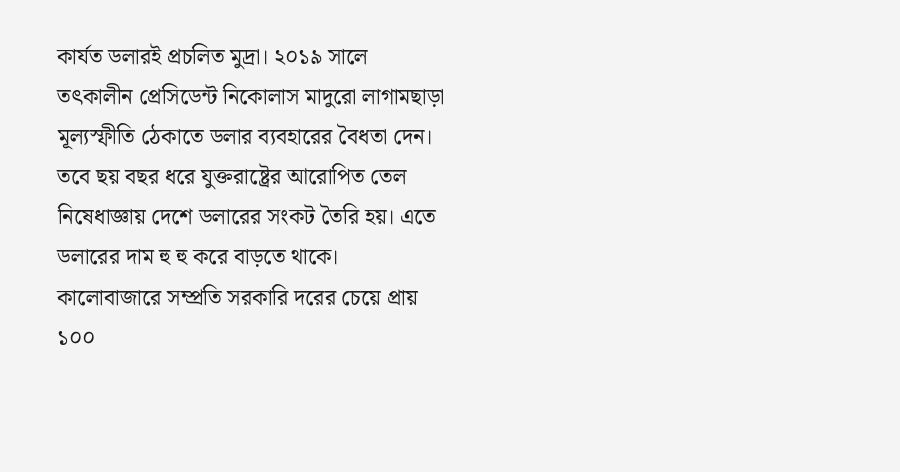কার্যত ডলারই প্রচলিত মুদ্রা। ২০১৯ সালে তৎকালীন প্রেসিডেন্ট নিকোলাস মাদুরো লাগামছাড়া মূল্যস্ফীতি ঠেকাতে ডলার ব্যবহারের বৈধতা দেন।
তবে ছয় বছর ধরে যুক্তরাষ্ট্রের আরোপিত তেল নিষেধাজ্ঞায় দেশে ডলারের সংকট তৈরি হয়। এতে ডলারের দাম হু হু করে বাড়তে থাকে। কালোবাজারে সম্প্রতি সরকারি দরের চেয়ে প্রায় ১০০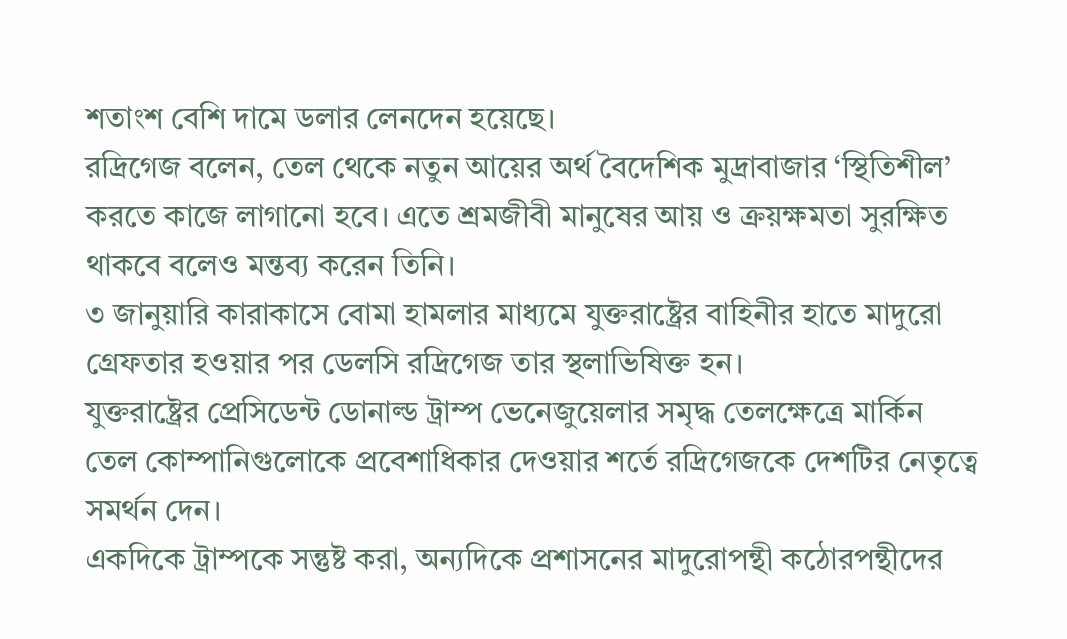শতাংশ বেশি দামে ডলার লেনদেন হয়েছে।
রদ্রিগেজ বলেন, তেল থেকে নতুন আয়ের অর্থ বৈদেশিক মুদ্রাবাজার ‘স্থিতিশীল’ করতে কাজে লাগানো হবে। এতে শ্রমজীবী মানুষের আয় ও ক্রয়ক্ষমতা সুরক্ষিত থাকবে বলেও মন্তব্য করেন তিনি।
৩ জানুয়ারি কারাকাসে বোমা হামলার মাধ্যমে যুক্তরাষ্ট্রের বাহিনীর হাতে মাদুরো গ্রেফতার হওয়ার পর ডেলসি রদ্রিগেজ তার স্থলাভিষিক্ত হন।
যুক্তরাষ্ট্রের প্রেসিডেন্ট ডোনাল্ড ট্রাম্প ভেনেজুয়েলার সমৃদ্ধ তেলক্ষেত্রে মার্কিন তেল কোম্পানিগুলোকে প্রবেশাধিকার দেওয়ার শর্তে রদ্রিগেজকে দেশটির নেতৃত্বে সমর্থন দেন।
একদিকে ট্রাম্পকে সন্তুষ্ট করা, অন্যদিকে প্রশাসনের মাদুরোপন্থী কঠোরপন্থীদের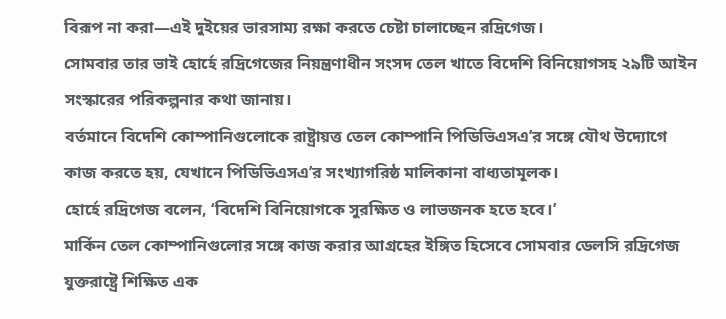বিরূপ না করা—এই দুইয়ের ভারসাম্য রক্ষা করতে চেষ্টা চালাচ্ছেন রদ্রিগেজ।
সোমবার তার ভাই হোর্হে রদ্রিগেজের নিয়ন্ত্রণাধীন সংসদ তেল খাতে বিদেশি বিনিয়োগসহ ২৯টি আইন সংস্কারের পরিকল্পনার কথা জানায়।
বর্তমানে বিদেশি কোম্পানিগুলোকে রাষ্ট্রায়ত্ত তেল কোম্পানি পিডিভিএসএ’র সঙ্গে যৌথ উদ্যোগে কাজ করতে হয়, যেখানে পিডিভিএসএ’র সংখ্যাগরিষ্ঠ মালিকানা বাধ্যতামূলক।
হোর্হে রদ্রিগেজ বলেন, ‘বিদেশি বিনিয়োগকে সুরক্ষিত ও লাভজনক হতে হবে।’
মার্কিন তেল কোম্পানিগুলোর সঙ্গে কাজ করার আগ্রহের ইঙ্গিত হিসেবে সোমবার ডেলসি রদ্রিগেজ যুক্তরাষ্ট্রে শিক্ষিত এক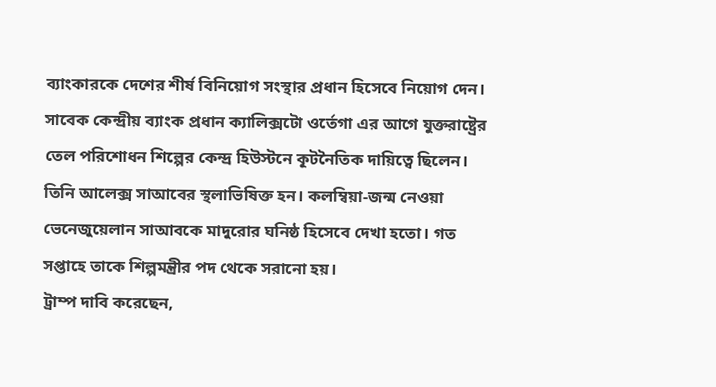ব্যাংকারকে দেশের শীর্ষ বিনিয়োগ সংস্থার প্রধান হিসেবে নিয়োগ দেন।
সাবেক কেন্দ্রীয় ব্যাংক প্রধান ক্যালিক্সটো ওর্তেগা এর আগে যুক্তরাষ্ট্রের তেল পরিশোধন শিল্পের কেন্দ্র হিউস্টনে কূটনৈতিক দায়িত্বে ছিলেন।
তিনি আলেক্স সাআবের স্থলাভিষিক্ত হন। কলম্বিয়া-জন্ম নেওয়া ভেনেজুয়েলান সাআবকে মাদুরোর ঘনিষ্ঠ হিসেবে দেখা হতো। গত সপ্তাহে তাকে শিল্পমন্ত্রীর পদ থেকে সরানো হয়।
ট্রাম্প দাবি করেছেন,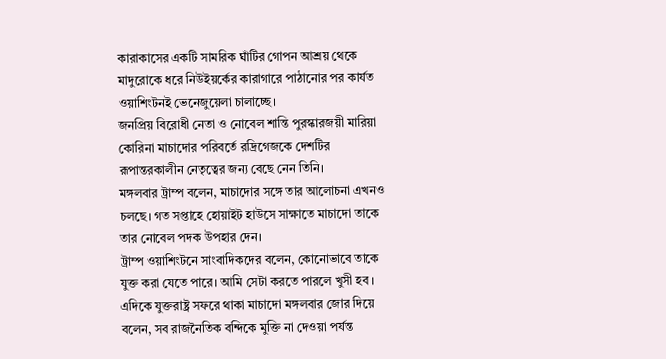কারাকাসের একটি সামরিক ঘাঁটির গোপন আশ্রয় থেকে মাদুরোকে ধরে নিউইয়র্কের কারাগারে পাঠানোর পর কার্যত ওয়াশিংটনই ভেনেজুয়েলা চালাচ্ছে।
জনপ্রিয় বিরোধী নেতা ও নোবেল শান্তি পুরস্কারজয়ী মারিয়া কোরিনা মাচাদোর পরিবর্তে রদ্রিগেজকে দেশটির রূপান্তরকালীন নেতৃত্বের জন্য বেছে নেন তিনি।
মঙ্গলবার ট্রাম্প বলেন, মাচাদোর সঙ্গে তার আলোচনা এখনও চলছে। গত সপ্তাহে হোয়াইট হাউসে সাক্ষাতে মাচাদো তাকে তার নোবেল পদক উপহার দেন।
ট্রাম্প ওয়াশিংটনে সাংবাদিকদের বলেন, কোনোভাবে তাকে যুক্ত করা যেতে পারে। আমি সেটা করতে পারলে খুসী হব ।
এদিকে যুক্তরাষ্ট্র সফরে থাকা মাচাদো মঙ্গলবার জোর দিয়ে বলেন, সব রাজনৈতিক বন্দিকে মুক্তি না দেওয়া পর্যন্ত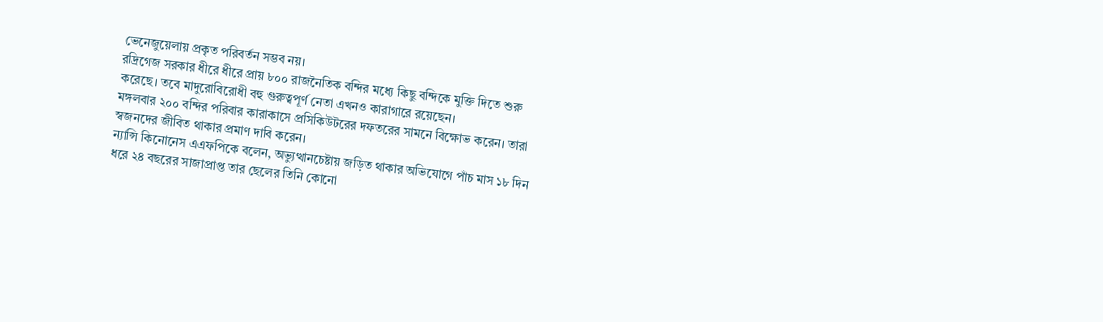ভেনেজুয়েলায় প্রকৃত পরিবর্তন সম্ভব নয়।
রদ্রিগেজ সরকার ধীরে ধীরে প্রায় ৮০০ রাজনৈতিক বন্দির মধ্যে কিছু বন্দিকে মুক্তি দিতে শুরু করেছে। তবে মাদুরোবিরোধী বহু গুরুত্বপূর্ণ নেতা এখনও কারাগারে রয়েছেন।
মঙ্গলবার ২০০ বন্দির পরিবার কারাকাসে প্রসিকিউটরের দফতরের সামনে বিক্ষোভ করেন। তারা স্বজনদের জীবিত থাকার প্রমাণ দাবি করেন।
ন্যান্সি কিনোনেস এএফপিকে বলেন, অভ্যুত্থানচেষ্টায় জড়িত থাকার অভিযোগে পাঁচ মাস ১৮ দিন ধরে ২৪ বছরের সাজাপ্রাপ্ত তার ছেলের তিনি কোনো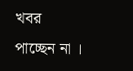খবর পাচ্ছেন না ।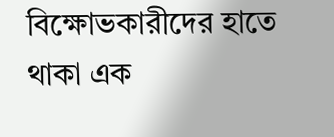বিক্ষোভকারীদের হাতে থাকা এক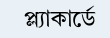প্ল্যাকার্ডে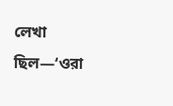লেখা ছিল—‘ওরা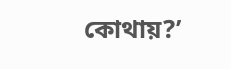কোথায়?’